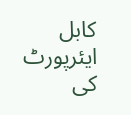کابل ایئرپورٹ کی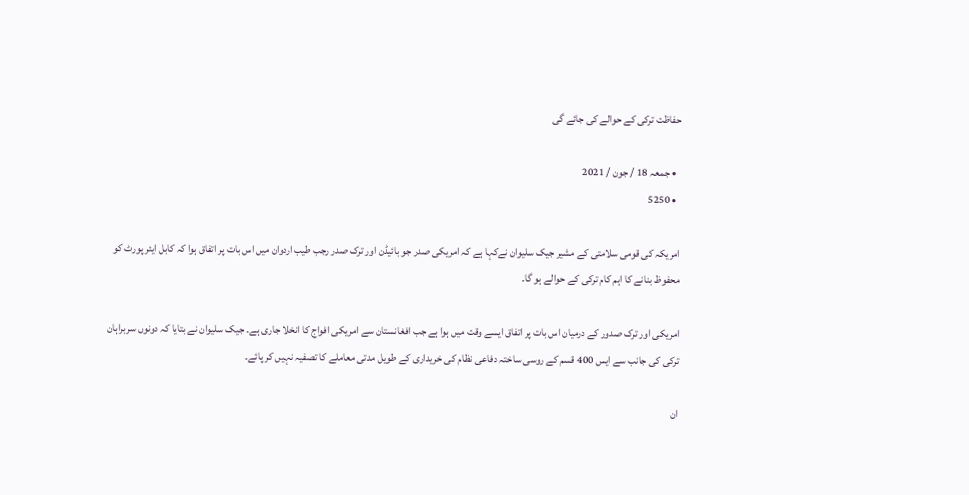حفاظت ترکی کے حوالے کی جائے گی

  • جمعہ 18 / جون / 2021
  • 5250

امریکہ کی قومی سلامتی کے مشیر جیک سلیوان نےکہا ہے کہ امریکی صدر جو بائیڈن اور ترک صدر رجب طیب اردوان میں اس بات پر اتفاق ہوا کہ کابل ایئر پورٹ کو محفوظ بنانے کا اہم کام ترکی کے حوالے ہو گا۔

امریکی اور ترک صدور کے درمیان اس بات پر اتفاق ایسے وقت میں ہوا ہے جب افغانستان سے امریکی افواج کا انخلا جاری ہے۔ جیک سلیوان نے بتایا کہ دونوں سربراہان ترکی کی جانب سے ایس 400 قسم کے روسی ساختہ دفاعی نظام کی خریداری کے طویل مدتی معاملے کا تصفیہ نہیں کر پائے۔

ان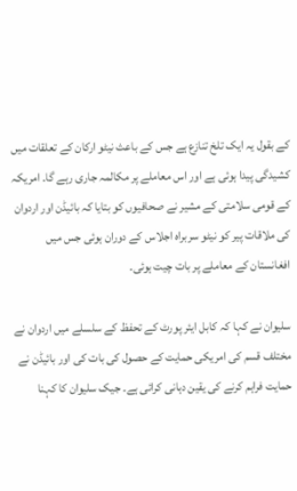کے بقول یہ ایک تلخ تنازع ہے جس کے باعث نیٹو ارکان کے تعلقات میں کشیدگی پیدا ہوئی ہے اور اس معاملے پر مکالمہ جاری رہے گا۔ امریکہ کے قومی سلامتی کے مشیر نے صحافیوں کو بتایا کہ بائیڈن اور اردوان کی ملاقات پیر کو نیٹو سربراہ اجلاس کے دوران ہوئی جس میں افغانستان کے معاملے پر بات چیت ہوئی۔

سلیوان نے کہا کہ کابل ایئر پورٹ کے تحفظ کے سلسلے میں اردوان نے مختلف قسم کی امریکی حمایت کے حصول کی بات کی اور بائیڈن نے حمایت فراہم کرنے کی یقین دہانی کرائی ہے۔ جیک سلیوان کا کہنا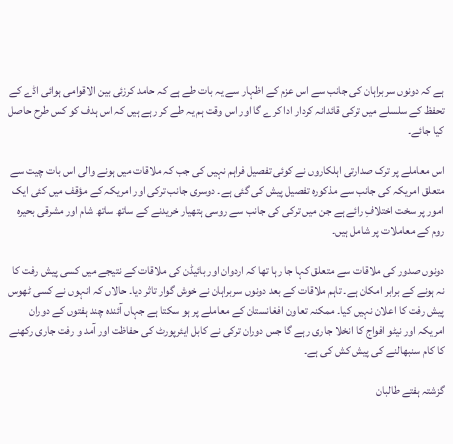ہے کہ دونوں سربراہان کی جانب سے اس عزم کے اظہار سے یہ بات طے ہے کہ حامد کرزئی بین الاقوامی ہوائی اڈے کے تحفظ کے سلسلے میں ترکی قائدانہ کردار ادا کرے گا اور اس وقت ہم یہ طے کر رہے ہیں کہ اس ہدف کو کس طرح حاصل کیا جائے۔

اس معاملے پر ترک صدارتی اہلکاروں نے کوئی تفصیل فراہم نہیں کی جب کہ ملاقات میں ہونے والی اس بات چیت سے متعلق امریکہ کی جانب سے مذکورہ تفصیل پیش کی گئی ہے۔ دوسری جانب ترکی اور امریکہ کے مؤقف میں کئی ایک امور پر سخت اختلافِ رائے ہے جن میں ترکی کی جانب سے روسی ہتھیار خریدنے کے ساتھ ساتھ شام اور مشرقی بحیرہ روم کے معاملات پر شامل ہیں۔

دونوں صدور کی ملاقات سے متعلق کہا جا رہا تھا کہ اردوان اور بائیڈن کی ملاقات کے نتیجے میں کسی پیش رفت کا نہ ہونے کے برابر امکان ہے۔ تاہم ملاقات کے بعد دونوں سربراہان نے خوش گوار تاثر دیا۔ حالاں کہ انہوں نے کسی ٹھوس پیش رفت کا اعلان نہیں کیا۔ ممکنہ تعاون افغانستان کے معاملے پر ہو سکتا ہے جہاں آئندہ چند ہفتوں کے دوران امریکہ اور نیٹو افواج کا انخلا جاری رہے گا جس دوران ترکی نے کابل ایئرپورٹ کی حفاظت اور آمد و رفت جاری رکھنے کا کام سنبھالنے کی پیش کش کی ہے۔

گزشتہ ہفتے طالبان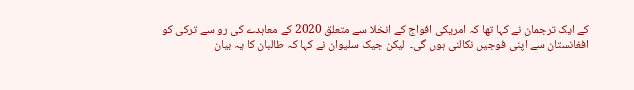کے ایک ترجمان نے کہا تھا کہ امریکی افواج کے انخلا سے متعلق 2020 کے معاہدے کی رو سے ترکی کو افغانستان سے اپنی فوجیں نکالنی ہوں گی۔  لیکن جیک سلیوان نے کہا کہ طالبان کا یہ بیان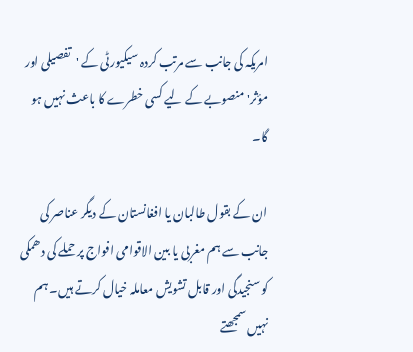امریکہ کی جانب سے مرتب کردہ سیکیورٹی کے 'تفصیلی اور مؤثر' منصوبے کے لیے کسی خطرے کا باعث نہیں ہو گا۔

ان کے بقول طالبان یا افغانستان کے دیگر عناصر کی جانب سے ہم مغربی یا بین الاقوامی افواج پر حملے کی دھمکی کو سنجیدگی اور قابل تشویش معاملہ خیال کرتے ہیں۔ ہم نہیں سمجھتے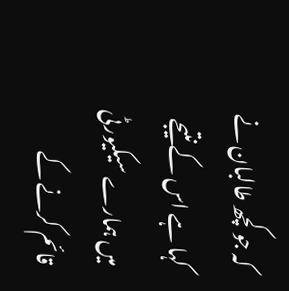کہ جو کچھ طالبان نے  کہا ہے اس کے نتیجے میں ہمارے سیکیورٹی قائم کرنے کے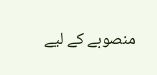منصوبے کے لیے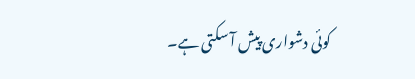کوئی دشواری پیش آ سکتی ہے۔